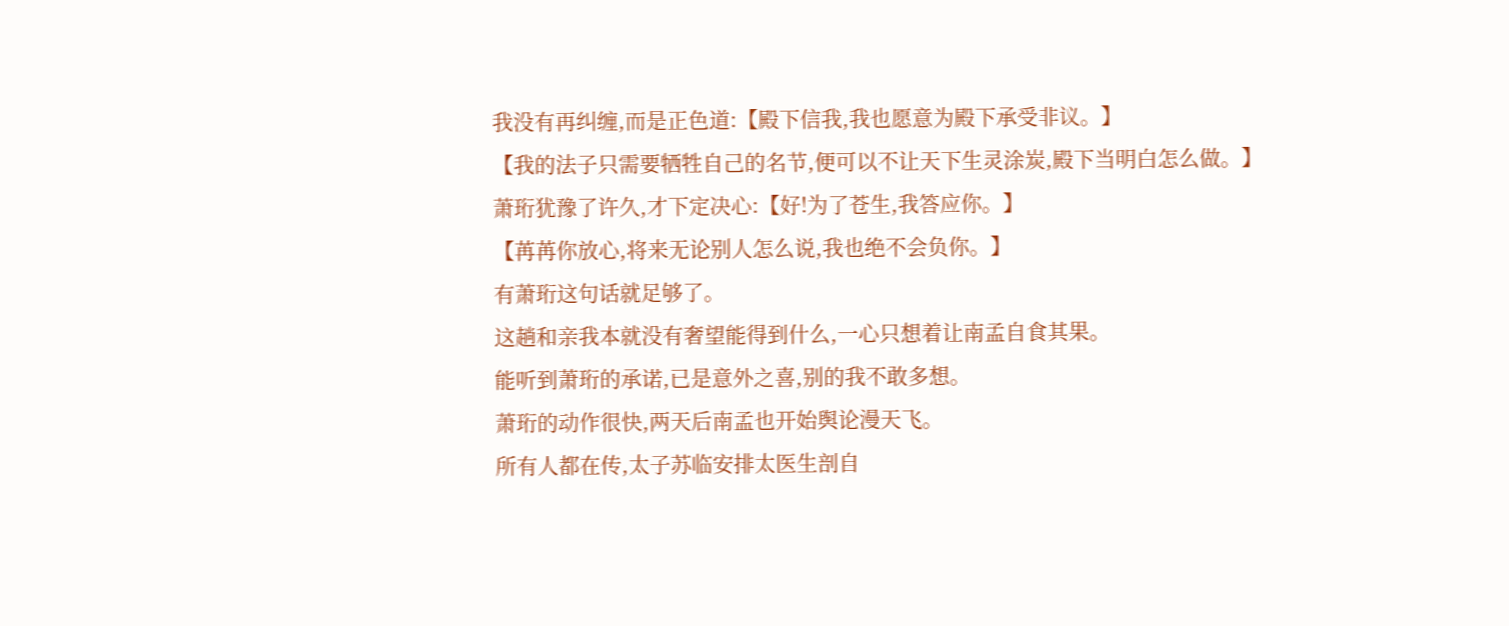我没有再纠缠,而是正色道:【殿下信我,我也愿意为殿下承受非议。】
【我的法子只需要牺牲自己的名节,便可以不让天下生灵涂炭,殿下当明白怎么做。】
萧珩犹豫了许久,才下定决心:【好!为了苍生,我答应你。】
【苒苒你放心,将来无论别人怎么说,我也绝不会负你。】
有萧珩这句话就足够了。
这趟和亲我本就没有奢望能得到什么,一心只想着让南孟自食其果。
能听到萧珩的承诺,已是意外之喜,别的我不敢多想。
萧珩的动作很快,两天后南孟也开始舆论漫天飞。
所有人都在传,太子苏临安排太医生剖自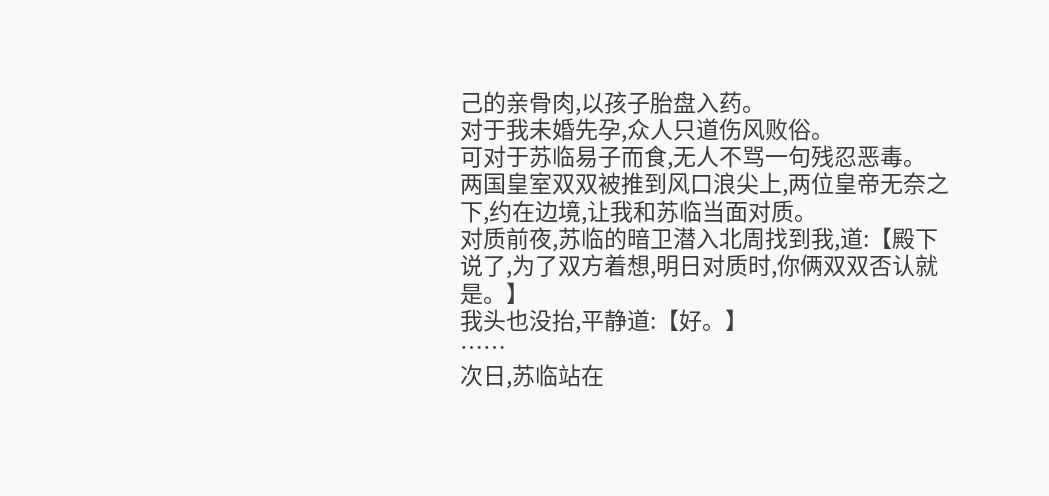己的亲骨肉,以孩子胎盘入药。
对于我未婚先孕,众人只道伤风败俗。
可对于苏临易子而食,无人不骂一句残忍恶毒。
两国皇室双双被推到风口浪尖上,两位皇帝无奈之下,约在边境,让我和苏临当面对质。
对质前夜,苏临的暗卫潜入北周找到我,道:【殿下说了,为了双方着想,明日对质时,你俩双双否认就是。】
我头也没抬,平静道:【好。】
……
次日,苏临站在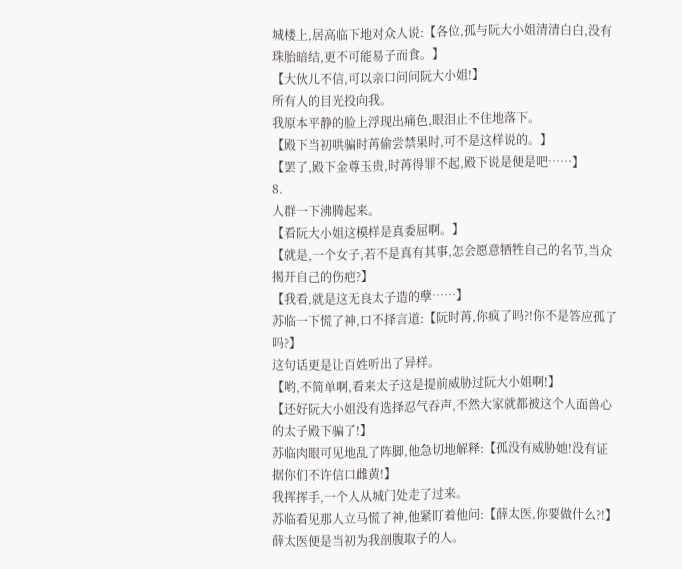城楼上,居高临下地对众人说:【各位,孤与阮大小姐清清白白,没有珠胎暗结,更不可能易子而食。】
【大伙儿不信,可以亲口问问阮大小姐!】
所有人的目光投向我。
我原本平静的脸上浮现出痛色,眼泪止不住地落下。
【殿下当初哄骗时苒偷尝禁果时,可不是这样说的。】
【罢了,殿下金尊玉贵,时苒得罪不起,殿下说是便是吧……】
8.
人群一下沸腾起来。
【看阮大小姐这模样是真委屈啊。】
【就是,一个女子,若不是真有其事,怎会愿意牺牲自己的名节,当众揭开自己的伤疤?】
【我看,就是这无良太子造的孽……】
苏临一下慌了神,口不择言道:【阮时苒,你疯了吗?!你不是答应孤了吗?】
这句话更是让百姓听出了异样。
【哟,不简单啊,看来太子这是提前威胁过阮大小姐啊!】
【还好阮大小姐没有选择忍气吞声,不然大家就都被这个人面兽心的太子殿下骗了!】
苏临肉眼可见地乱了阵脚,他急切地解释:【孤没有威胁她!没有证据你们不许信口雌黄!】
我挥挥手,一个人从城门处走了过来。
苏临看见那人立马慌了神,他紧盯着他问:【薛太医,你要做什么?!】
薛太医便是当初为我剖腹取子的人。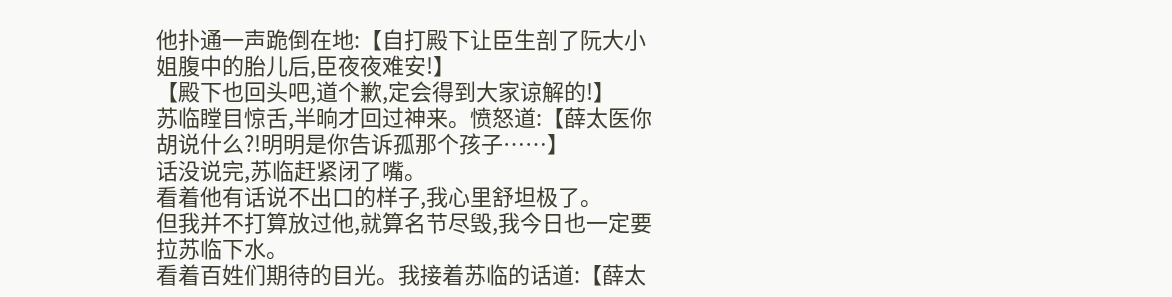他扑通一声跪倒在地:【自打殿下让臣生剖了阮大小姐腹中的胎儿后,臣夜夜难安!】
【殿下也回头吧,道个歉,定会得到大家谅解的!】
苏临瞠目惊舌,半晌才回过神来。愤怒道:【薛太医你胡说什么?!明明是你告诉孤那个孩子……】
话没说完,苏临赶紧闭了嘴。
看着他有话说不出口的样子,我心里舒坦极了。
但我并不打算放过他,就算名节尽毁,我今日也一定要拉苏临下水。
看着百姓们期待的目光。我接着苏临的话道:【薛太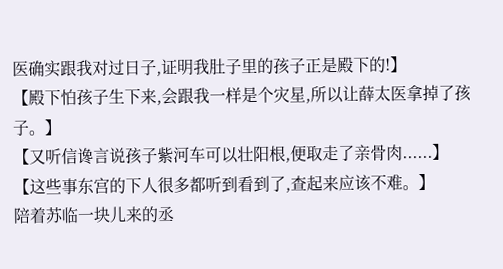医确实跟我对过日子,证明我肚子里的孩子正是殿下的!】
【殿下怕孩子生下来,会跟我一样是个灾星,所以让薛太医拿掉了孩子。】
【又听信谗言说孩子紫河车可以壮阳根,便取走了亲骨肉......】
【这些事东宫的下人很多都听到看到了,查起来应该不难。】
陪着苏临一块儿来的丞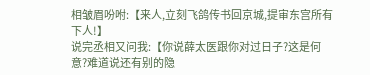相皱眉吩咐:【来人,立刻飞鸽传书回京城,提审东宫所有下人!】
说完丞相又问我:【你说薛太医跟你对过日子?这是何意?难道说还有别的隐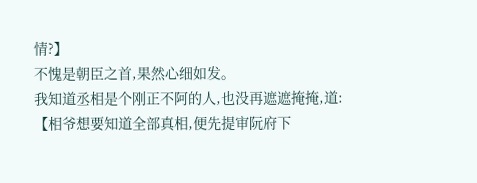情?】
不愧是朝臣之首,果然心细如发。
我知道丞相是个刚正不阿的人,也没再遮遮掩掩,道:【相爷想要知道全部真相,便先提审阮府下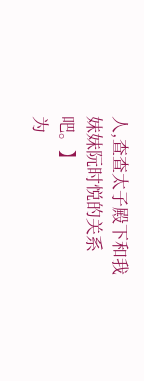人,查查太子殿下和我妹妹阮时悦的关系吧。】
为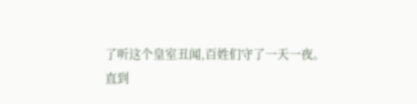了听这个皇室丑闻,百姓们守了一天一夜。
直到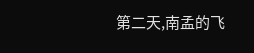第二天,南孟的飞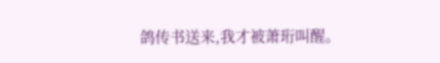鸽传书送来,我才被萧珩叫醒。